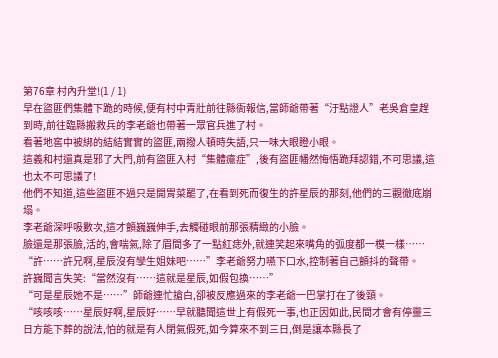第76章 村內升堂!(1 / 1)
早在盜匪們集體下跪的時候,便有村中青壯前往縣衙報信,當師爺帶著“汙點證人”老吳倉皇趕到時,前往臨縣搬救兵的李老爺也帶著一眾官兵進了村。
看著地窖中被綁的結結實實的盜匪,兩撥人頓時失語,只一味大眼瞪小眼。
這義和村還真是邪了大門,前有盜匪入村“集體癔症”,後有盜匪幡然悔悟跪拜認錯,不可思議,這也太不可思議了!
他們不知道,這些盜匪不過只是開胃菜罷了,在看到死而復生的許星辰的那刻,他們的三觀徹底崩塌。
李老爺深呼吸數次,這才顫巍巍伸手,去觸碰眼前那張精緻的小臉。
臉還是那張臉,活的,會喘氣,除了眉間多了一點紅痣外,就連笑起來嘴角的弧度都一模一樣……
“許……許兄啊,星辰沒有孿生姐妹吧……”李老爺努力嚥下口水,控制著自己顫抖的聲帶。
許巍聞言失笑:“當然沒有……這就是星辰,如假包換……”
“可是星辰她不是……”師爺連忙搶白,卻被反應過來的李老爺一巴掌打在了後頸。
“咳咳咳……星辰好啊,星辰好……早就聽聞這世上有假死一事,也正因如此,民間才會有停靈三日方能下葬的說法,怕的就是有人閉氣假死,如今算來不到三日,倒是讓本縣長了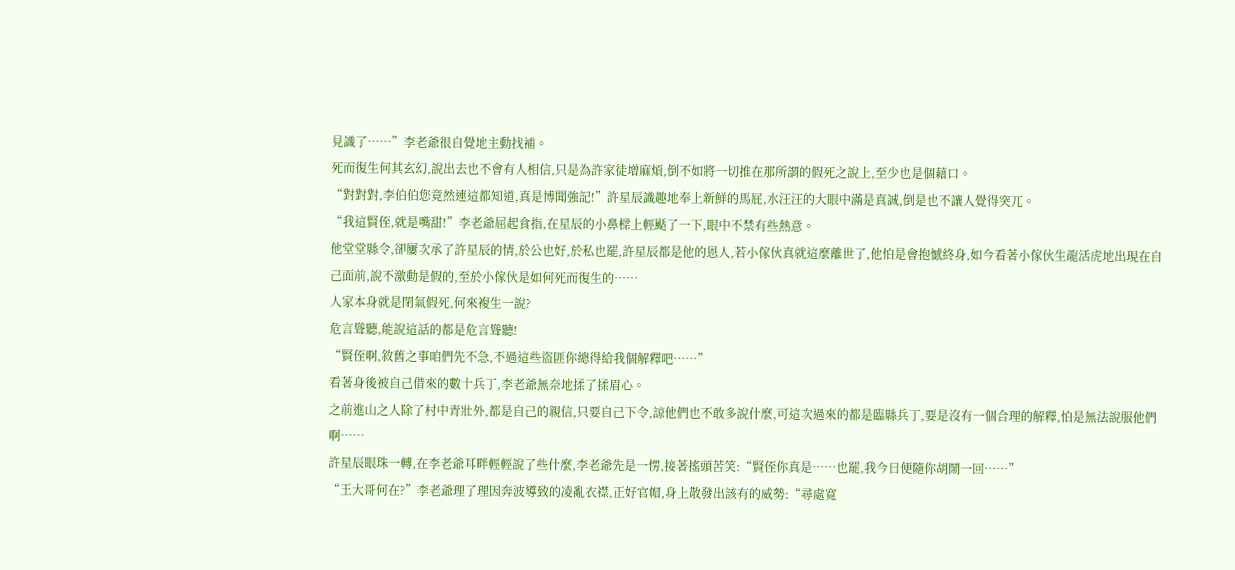見識了……”李老爺很自覺地主動找補。
死而復生何其玄幻,說出去也不會有人相信,只是為許家徒增麻煩,倒不如將一切推在那所謂的假死之說上,至少也是個藉口。
“對對對,李伯伯您竟然連這都知道,真是博聞強記!”許星辰識趣地奉上新鮮的馬屁,水汪汪的大眼中滿是真誠,倒是也不讓人覺得突兀。
“我這賢侄,就是嘴甜!”李老爺屈起食指,在星辰的小鼻樑上輕颳了一下,眼中不禁有些熱意。
他堂堂縣令,卻屢次承了許星辰的情,於公也好,於私也罷,許星辰都是他的恩人,若小傢伙真就這麼離世了,他怕是會抱憾終身,如今看著小傢伙生龍活虎地出現在自己面前,說不激動是假的,至於小傢伙是如何死而復生的……
人家本身就是閉氣假死,何來複生一說?
危言聳聽,能說這話的都是危言聳聽!
“賢侄啊,敘舊之事咱們先不急,不過這些盜匪你總得給我個解釋吧……”
看著身後被自己借來的數十兵丁,李老爺無奈地揉了揉眉心。
之前進山之人除了村中青壯外,都是自己的親信,只要自己下令,諒他們也不敢多說什麼,可這次過來的都是臨縣兵丁,要是沒有一個合理的解釋,怕是無法說服他們啊……
許星辰眼珠一轉,在李老爺耳畔輕輕說了些什麼,李老爺先是一愣,接著搖頭苦笑:“賢侄你真是……也罷,我今日便隨你胡鬧一回……”
“王大哥何在?”李老爺理了理因奔波導致的凌亂衣襟,正好官帽,身上散發出該有的威勢:“尋處寬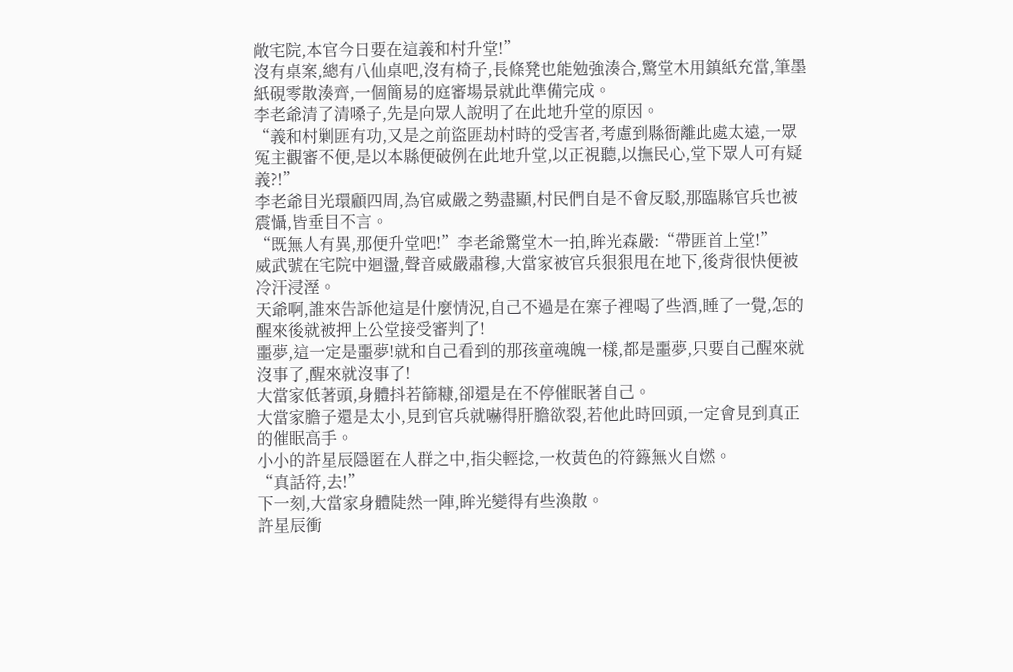敞宅院,本官今日要在這義和村升堂!”
沒有桌案,總有八仙桌吧,沒有椅子,長條凳也能勉強湊合,驚堂木用鎮紙充當,筆墨紙硯零散湊齊,一個簡易的庭審場景就此準備完成。
李老爺清了清嗓子,先是向眾人說明了在此地升堂的原因。
“義和村剿匪有功,又是之前盜匪劫村時的受害者,考慮到縣衙離此處太遠,一眾冤主觀審不便,是以本縣便破例在此地升堂,以正視聽,以撫民心,堂下眾人可有疑義?!”
李老爺目光環顧四周,為官威嚴之勢盡顯,村民們自是不會反駁,那臨縣官兵也被震懾,皆垂目不言。
“既無人有異,那便升堂吧!”李老爺驚堂木一拍,眸光森嚴:“帶匪首上堂!”
威武號在宅院中迴盪,聲音威嚴肅穆,大當家被官兵狠狠甩在地下,後背很快便被冷汗浸溼。
天爺啊,誰來告訴他這是什麼情況,自己不過是在寨子裡喝了些酒,睡了一覺,怎的醒來後就被押上公堂接受審判了!
噩夢,這一定是噩夢!就和自己看到的那孩童魂魄一樣,都是噩夢,只要自己醒來就沒事了,醒來就沒事了!
大當家低著頭,身體抖若篩糠,卻還是在不停催眠著自己。
大當家膽子還是太小,見到官兵就嚇得肝膽欲裂,若他此時回頭,一定會見到真正的催眠高手。
小小的許星辰隱匿在人群之中,指尖輕捻,一枚黃色的符籙無火自燃。
“真話符,去!”
下一刻,大當家身體陡然一陣,眸光變得有些渙散。
許星辰衝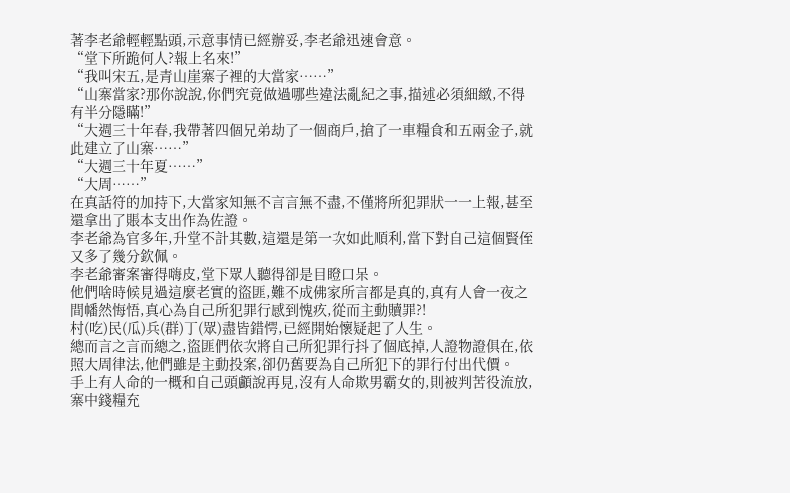著李老爺輕輕點頭,示意事情已經辦妥,李老爺迅速會意。
“堂下所跪何人?報上名來!”
“我叫宋五,是青山崖寨子裡的大當家……”
“山寨當家?那你說說,你們究竟做過哪些違法亂紀之事,描述必須細緻,不得有半分隱瞞!”
“大週三十年春,我帶著四個兄弟劫了一個商戶,搶了一車糧食和五兩金子,就此建立了山寨……”
“大週三十年夏……”
“大周……”
在真話符的加持下,大當家知無不言言無不盡,不僅將所犯罪狀一一上報,甚至還拿出了賬本支出作為佐證。
李老爺為官多年,升堂不計其數,這還是第一次如此順利,當下對自己這個賢侄又多了幾分欽佩。
李老爺審案審得嗨皮,堂下眾人聽得卻是目瞪口呆。
他們啥時候見過這麼老實的盜匪,難不成佛家所言都是真的,真有人會一夜之間幡然悔悟,真心為自己所犯罪行感到愧疚,從而主動贖罪?!
村(吃)民(瓜)兵(群)丁(眾)盡皆錯愕,已經開始懷疑起了人生。
總而言之言而總之,盜匪們依次將自己所犯罪行抖了個底掉,人證物證俱在,依照大周律法,他們雖是主動投案,卻仍舊要為自己所犯下的罪行付出代價。
手上有人命的一概和自己頭顱說再見,沒有人命欺男霸女的,則被判苦役流放,寨中錢糧充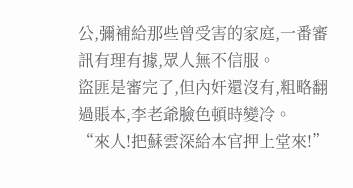公,彌補給那些曾受害的家庭,一番審訊有理有據,眾人無不信服。
盜匪是審完了,但內奸還沒有,粗略翻過賬本,李老爺臉色頓時變冷。
“來人!把蘇雲深給本官押上堂來!”